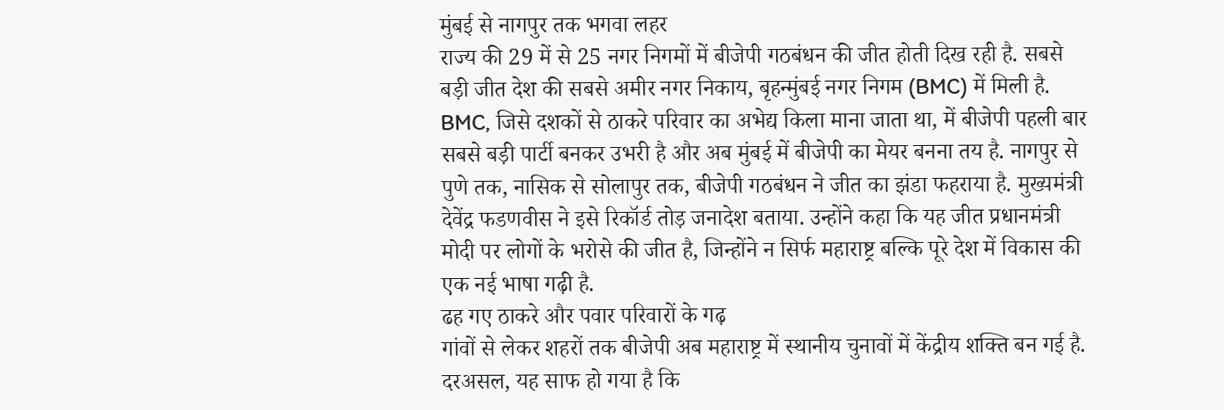मुंबई से नागपुर तक भगवा लहर
राज्य की 29 में से 25 नगर निगमों में बीजेपी गठबंधन की जीत होती दिख रही है. सबसे बड़ी जीत देश की सबसे अमीर नगर निकाय, बृहन्मुंबई नगर निगम (BMC) में मिली है. BMC, जिसे दशकों से ठाकरे परिवार का अभेद्य किला माना जाता था, में बीजेपी पहली बार सबसे बड़ी पार्टी बनकर उभरी है और अब मुंबई में बीजेपी का मेयर बनना तय है. नागपुर से पुणे तक, नासिक से सोलापुर तक, बीजेपी गठबंधन ने जीत का झंडा फहराया है. मुख्यमंत्री देवेंद्र फडणवीस ने इसे रिकॉर्ड तोड़ जनादेश बताया. उन्होंने कहा कि यह जीत प्रधानमंत्री मोदी पर लोगों के भरोसे की जीत है, जिन्होंने न सिर्फ महाराष्ट्र बल्कि पूरे देश में विकास की एक नई भाषा गढ़ी है.
ढह गए ठाकरे और पवार परिवारों के गढ़
गांवों से लेकर शहरों तक बीजेपी अब महाराष्ट्र में स्थानीय चुनावों में केंद्रीय शक्ति बन गई है. दरअसल, यह साफ हो गया है कि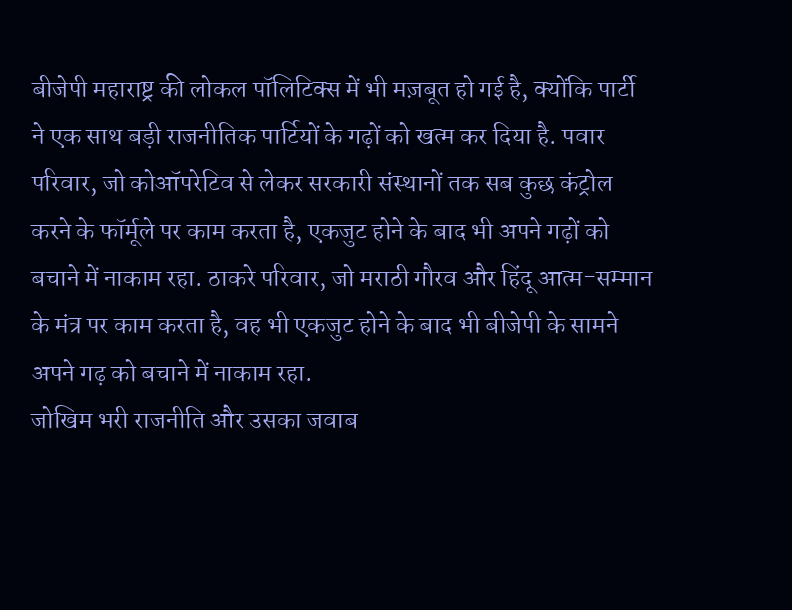बीजेपी महाराष्ट्र की लोकल पॉलिटिक्स में भी मज़बूत हो गई है, क्योंकि पार्टी ने एक साथ बड़ी राजनीतिक पार्टियों के गढ़ों को खत्म कर दिया है. पवार परिवार, जो कोऑपरेटिव से लेकर सरकारी संस्थानों तक सब कुछ कंट्रोल करने के फॉर्मूले पर काम करता है, एकजुट होने के बाद भी अपने गढ़ों को बचाने में नाकाम रहा. ठाकरे परिवार, जो मराठी गौरव और हिंदू आत्म-सम्मान के मंत्र पर काम करता है, वह भी एकजुट होने के बाद भी बीजेपी के सामने अपने गढ़ को बचाने में नाकाम रहा.
जोखिम भरी राजनीति और उसका जवाब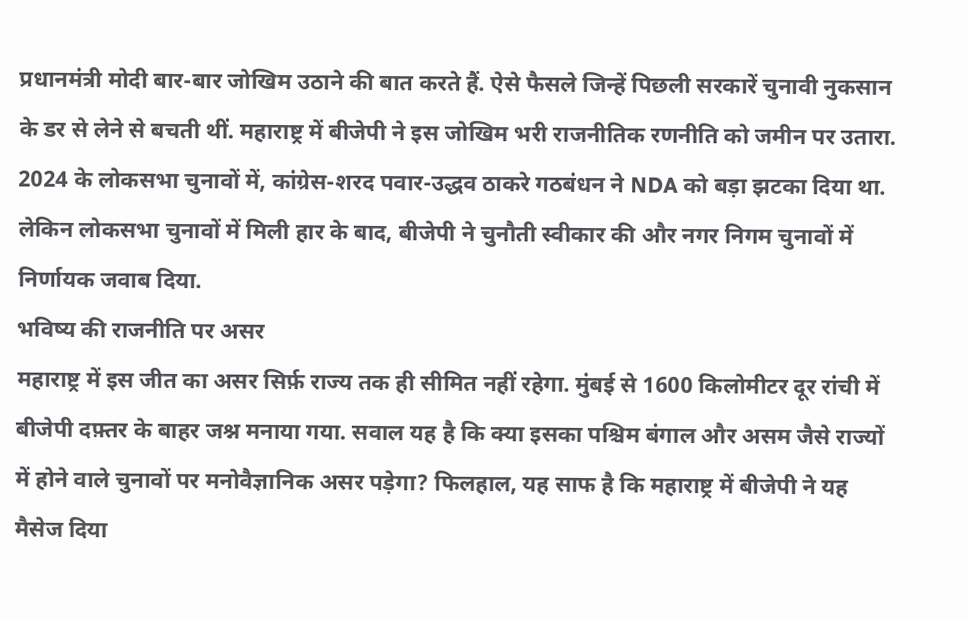प्रधानमंत्री मोदी बार-बार जोखिम उठाने की बात करते हैं. ऐसे फैसले जिन्हें पिछली सरकारें चुनावी नुकसान के डर से लेने से बचती थीं. महाराष्ट्र में बीजेपी ने इस जोखिम भरी राजनीतिक रणनीति को जमीन पर उतारा. 2024 के लोकसभा चुनावों में, कांग्रेस-शरद पवार-उद्धव ठाकरे गठबंधन ने NDA को बड़ा झटका दिया था. लेकिन लोकसभा चुनावों में मिली हार के बाद, बीजेपी ने चुनौती स्वीकार की और नगर निगम चुनावों में निर्णायक जवाब दिया.
भविष्य की राजनीति पर असर
महाराष्ट्र में इस जीत का असर सिर्फ़ राज्य तक ही सीमित नहीं रहेगा. मुंबई से 1600 किलोमीटर दूर रांची में बीजेपी दफ़्तर के बाहर जश्न मनाया गया. सवाल यह है कि क्या इसका पश्चिम बंगाल और असम जैसे राज्यों में होने वाले चुनावों पर मनोवैज्ञानिक असर पड़ेगा? फिलहाल, यह साफ है कि महाराष्ट्र में बीजेपी ने यह मैसेज दिया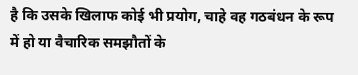है कि उसके खिलाफ कोई भी प्रयोग, चाहे वह गठबंधन के रूप में हो या वैचारिक समझौतों के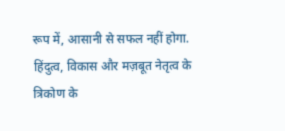रूप में, आसानी से सफल नहीं होगा. हिंदुत्व, विकास और मज़बूत नेतृत्व के त्रिकोण के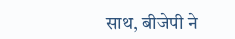साथ, बीजेपी ने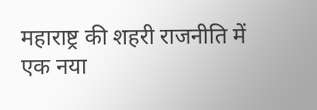महाराष्ट्र की शहरी राजनीति में एक नया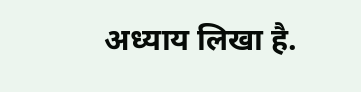अध्याय लिखा है.